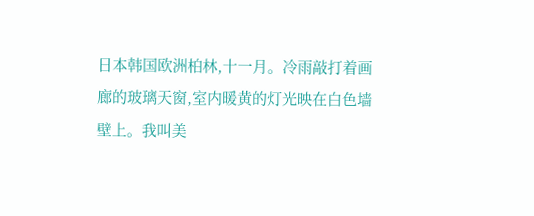日本韩国欧洲柏林,十一月。冷雨敲打着画廊的玻璃天窗,室内暖黄的灯光映在白色墙壁上。我叫美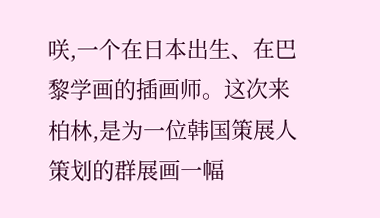咲,一个在日本出生、在巴黎学画的插画师。这次来柏林,是为一位韩国策展人策划的群展画一幅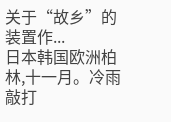关于“故乡”的装置作...
日本韩国欧洲柏林,十一月。冷雨敲打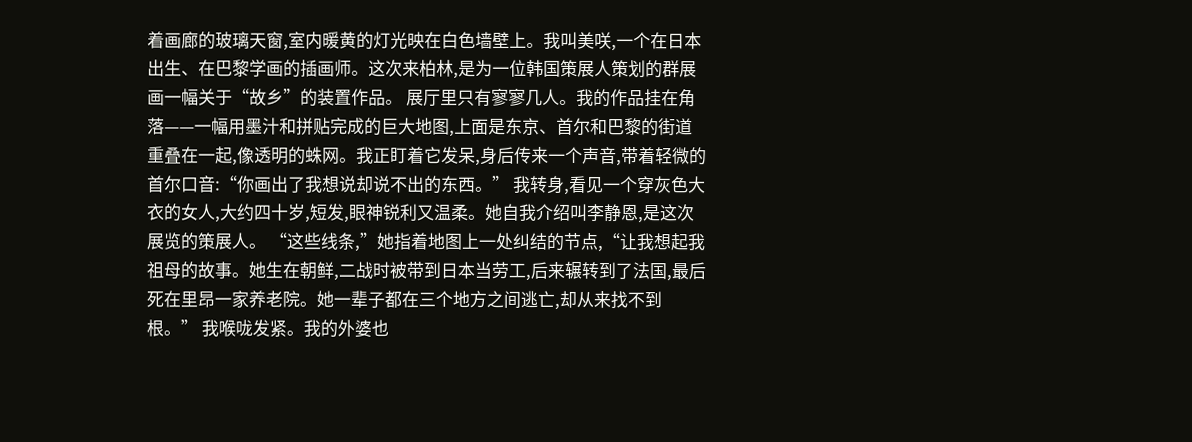着画廊的玻璃天窗,室内暖黄的灯光映在白色墙壁上。我叫美咲,一个在日本出生、在巴黎学画的插画师。这次来柏林,是为一位韩国策展人策划的群展画一幅关于“故乡”的装置作品。 展厅里只有寥寥几人。我的作品挂在角落——一幅用墨汁和拼贴完成的巨大地图,上面是东京、首尔和巴黎的街道重叠在一起,像透明的蛛网。我正盯着它发呆,身后传来一个声音,带着轻微的首尔口音:“你画出了我想说却说不出的东西。” 我转身,看见一个穿灰色大衣的女人,大约四十岁,短发,眼神锐利又温柔。她自我介绍叫李静恩,是这次展览的策展人。 “这些线条,”她指着地图上一处纠结的节点,“让我想起我祖母的故事。她生在朝鲜,二战时被带到日本当劳工,后来辗转到了法国,最后死在里昂一家养老院。她一辈子都在三个地方之间逃亡,却从来找不到根。” 我喉咙发紧。我的外婆也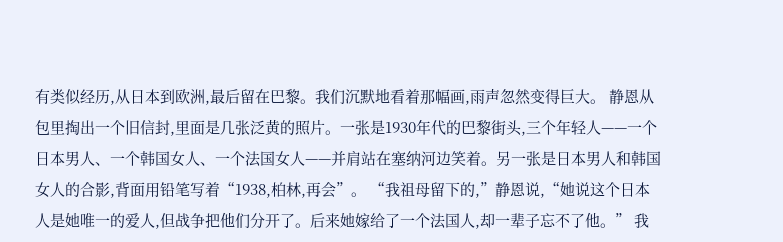有类似经历,从日本到欧洲,最后留在巴黎。我们沉默地看着那幅画,雨声忽然变得巨大。 静恩从包里掏出一个旧信封,里面是几张泛黄的照片。一张是1930年代的巴黎街头,三个年轻人——一个日本男人、一个韩国女人、一个法国女人——并肩站在塞纳河边笑着。另一张是日本男人和韩国女人的合影,背面用铅笔写着“1938,柏林,再会”。 “我祖母留下的,”静恩说,“她说这个日本人是她唯一的爱人,但战争把他们分开了。后来她嫁给了一个法国人,却一辈子忘不了他。” 我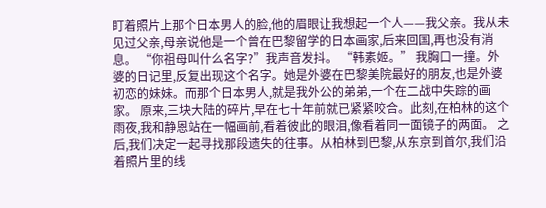盯着照片上那个日本男人的脸,他的眉眼让我想起一个人——我父亲。我从未见过父亲,母亲说他是一个曾在巴黎留学的日本画家,后来回国,再也没有消息。 “你祖母叫什么名字?”我声音发抖。 “韩素姬。” 我胸口一撞。外婆的日记里,反复出现这个名字。她是外婆在巴黎美院最好的朋友,也是外婆初恋的妹妹。而那个日本男人,就是我外公的弟弟,一个在二战中失踪的画家。 原来,三块大陆的碎片,早在七十年前就已紧紧咬合。此刻,在柏林的这个雨夜,我和静恩站在一幅画前,看着彼此的眼泪,像看着同一面镜子的两面。 之后,我们决定一起寻找那段遗失的往事。从柏林到巴黎,从东京到首尔,我们沿着照片里的线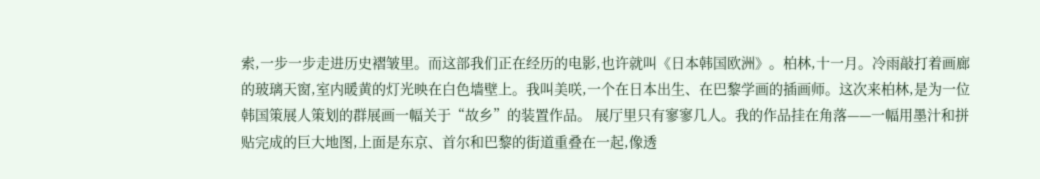索,一步一步走进历史褶皱里。而这部我们正在经历的电影,也许就叫《日本韩国欧洲》。柏林,十一月。冷雨敲打着画廊的玻璃天窗,室内暖黄的灯光映在白色墙壁上。我叫美咲,一个在日本出生、在巴黎学画的插画师。这次来柏林,是为一位韩国策展人策划的群展画一幅关于“故乡”的装置作品。 展厅里只有寥寥几人。我的作品挂在角落——一幅用墨汁和拼贴完成的巨大地图,上面是东京、首尔和巴黎的街道重叠在一起,像透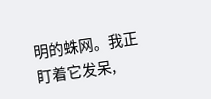明的蛛网。我正盯着它发呆,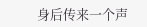身后传来一个声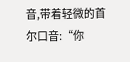音,带着轻微的首尔口音:“你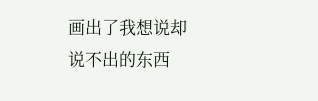画出了我想说却说不出的东西